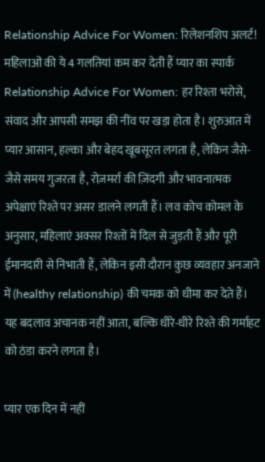Relationship Advice For Women: रिलेशनशिप अलर्ट! महिलाओं की ये 4 गलतियां कम कर देती हैं प्यार का स्पार्क
Relationship Advice For Women: हर रिश्ता भरोसे, संवाद और आपसी समझ की नींव पर खड़ा होता है। शुरुआत में प्यार आसान, हल्का और बेहद खूबसूरत लगता है, लेकिन जैसे-जैसे समय गुजरता है, रोज़मर्रा की ज़िंदगी और भावनात्मक अपेक्षाएं रिश्ते पर असर डालने लगती हैं। लव कोच कोमल के अनुसार, महिलाएं अक्सर रिश्तों में दिल से जुड़ती हैं और पूरी ईमानदारी से निभाती हैं, लेकिन इसी दौरान कुछ व्यवहार अनजाने में (healthy relationship) की चमक को धीमा कर देते हैं। यह बदलाव अचानक नहीं आता, बल्कि धीरे-धीरे रिश्ते की गर्माहट को ठंडा करने लगता है।

प्यार एक दिन में नहीं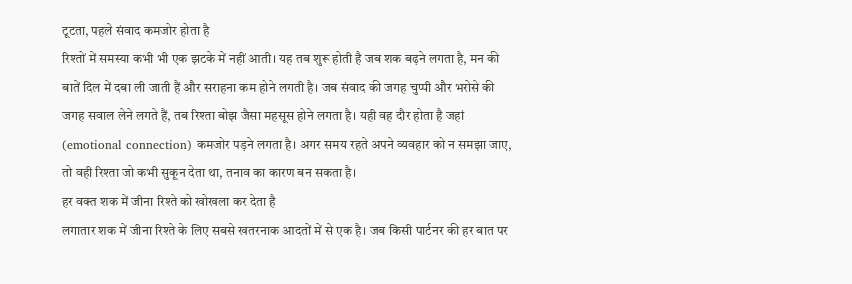टूटता, पहले संवाद कमजोर होता है
रिश्तों में समस्या कभी भी एक झटके में नहीं आती। यह तब शुरू होती है जब शक बढ़ने लगता है, मन की बातें दिल में दबा ली जाती हैं और सराहना कम होने लगती है। जब संवाद की जगह चुप्पी और भरोसे की जगह सवाल लेने लगते हैं, तब रिश्ता बोझ जैसा महसूस होने लगता है। यही वह दौर होता है जहां (emotional connection) कमजोर पड़ने लगता है। अगर समय रहते अपने व्यवहार को न समझा जाए, तो वही रिश्ता जो कभी सुकून देता था, तनाव का कारण बन सकता है।
हर वक्त शक में जीना रिश्ते को खोखला कर देता है
लगातार शक में जीना रिश्ते के लिए सबसे खतरनाक आदतों में से एक है। जब किसी पार्टनर की हर बात पर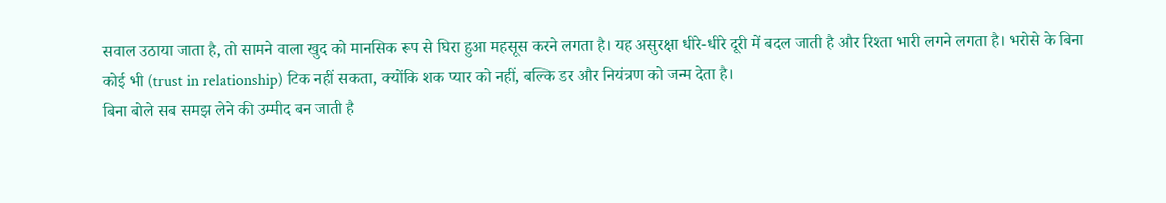सवाल उठाया जाता है, तो सामने वाला खुद को मानसिक रूप से घिरा हुआ महसूस करने लगता है। यह असुरक्षा धीरे-धीरे दूरी में बदल जाती है और रिश्ता भारी लगने लगता है। भरोसे के बिना कोई भी (trust in relationship) टिक नहीं सकता, क्योंकि शक प्यार को नहीं, बल्कि डर और नियंत्रण को जन्म देता है।
बिना बोले सब समझ लेने की उम्मीद बन जाती है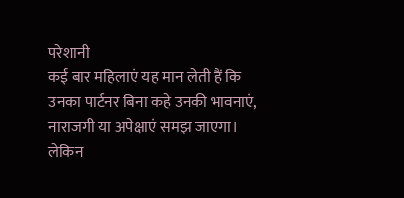परेशानी
कई बार महिलाएं यह मान लेती हैं कि उनका पार्टनर बिना कहे उनकी भावनाएं, नाराजगी या अपेक्षाएं समझ जाएगा। लेकिन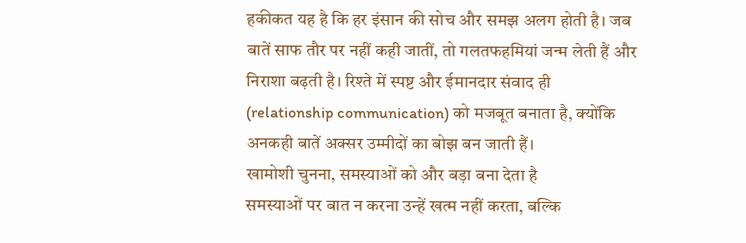हकीकत यह है कि हर इंसान की सोच और समझ अलग होती है। जब बातें साफ तौर पर नहीं कही जातीं, तो गलतफहमियां जन्म लेती हैं और निराशा बढ़ती है। रिश्ते में स्पष्ट और ईमानदार संवाद ही (relationship communication) को मजबूत बनाता है, क्योंकि अनकही बातें अक्सर उम्मीदों का बोझ बन जाती हैं।
खामोशी चुनना, समस्याओं को और बड़ा बना देता है
समस्याओं पर बात न करना उन्हें खत्म नहीं करता, बल्कि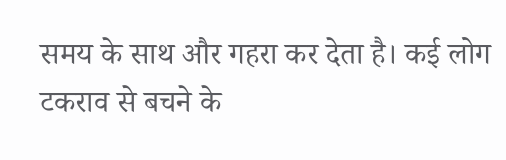समय के साथ और गहरा कर देता है। कई लोग टकराव से बचने के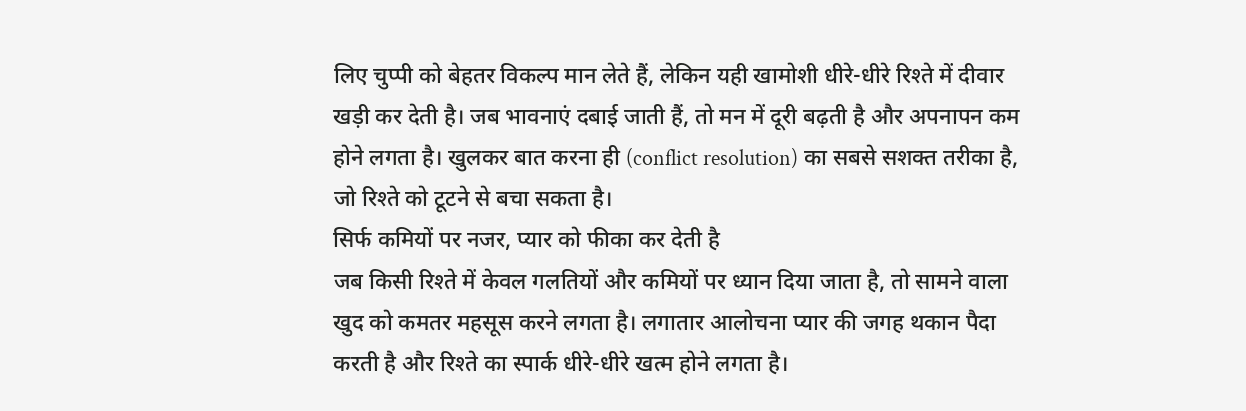लिए चुप्पी को बेहतर विकल्प मान लेते हैं, लेकिन यही खामोशी धीरे-धीरे रिश्ते में दीवार खड़ी कर देती है। जब भावनाएं दबाई जाती हैं, तो मन में दूरी बढ़ती है और अपनापन कम होने लगता है। खुलकर बात करना ही (conflict resolution) का सबसे सशक्त तरीका है, जो रिश्ते को टूटने से बचा सकता है।
सिर्फ कमियों पर नजर, प्यार को फीका कर देती है
जब किसी रिश्ते में केवल गलतियों और कमियों पर ध्यान दिया जाता है, तो सामने वाला खुद को कमतर महसूस करने लगता है। लगातार आलोचना प्यार की जगह थकान पैदा करती है और रिश्ते का स्पार्क धीरे-धीरे खत्म होने लगता है।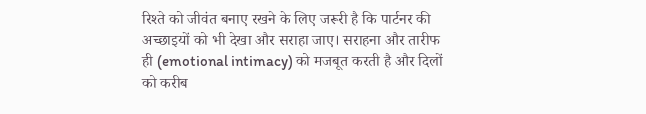रिश्ते को जीवंत बनाए रखने के लिए जरूरी है कि पार्टनर की अच्छाइयों को भी देखा और सराहा जाए। सराहना और तारीफ ही (emotional intimacy) को मजबूत करती है और दिलों को करीब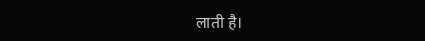लाती है।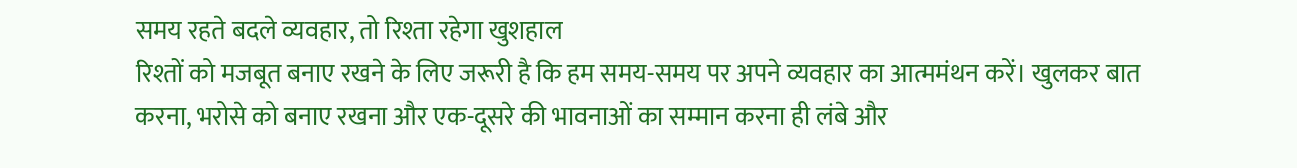समय रहते बदले व्यवहार, तो रिश्ता रहेगा खुशहाल
रिश्तों को मजबूत बनाए रखने के लिए जरूरी है कि हम समय-समय पर अपने व्यवहार का आत्ममंथन करें। खुलकर बात करना, भरोसे को बनाए रखना और एक-दूसरे की भावनाओं का सम्मान करना ही लंबे और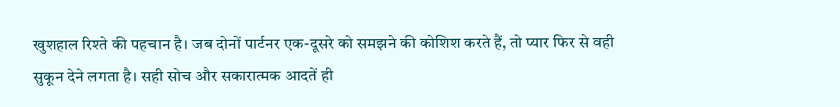खुशहाल रिश्ते की पहचान है। जब दोनों पार्टनर एक-दूसरे को समझने की कोशिश करते हैं, तो प्यार फिर से वही सुकून देने लगता है। सही सोच और सकारात्मक आदतें ही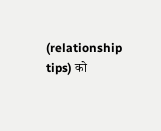(relationship tips) को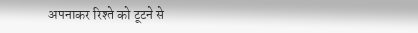अपनाकर रिश्ते को टूटने से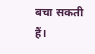बचा सकती हैं।